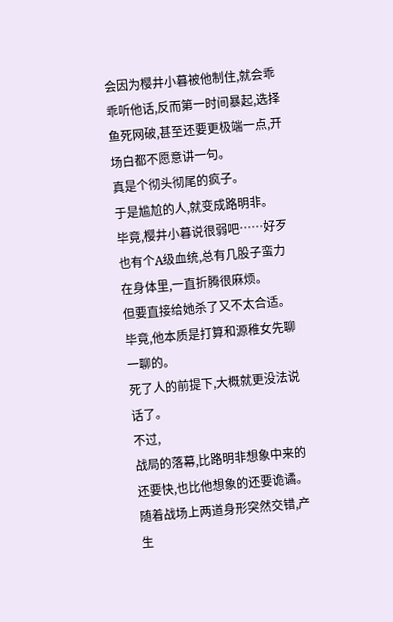会因为樱井小暮被他制住,就会乖乖听他话,反而第一时间暴起,选择鱼死网破,甚至还要更极端一点,开场白都不愿意讲一句。
真是个彻头彻尾的疯子。
于是尴尬的人,就变成路明非。
毕竟,樱井小暮说很弱吧……好歹也有个A级血统,总有几股子蛮力在身体里,一直折腾很麻烦。
但要直接给她杀了又不太合适。
毕竟,他本质是打算和源稚女先聊一聊的。
死了人的前提下,大概就更没法说话了。
不过,
战局的落幕,比路明非想象中来的还要快,也比他想象的还要诡谲。
随着战场上两道身形突然交错,产生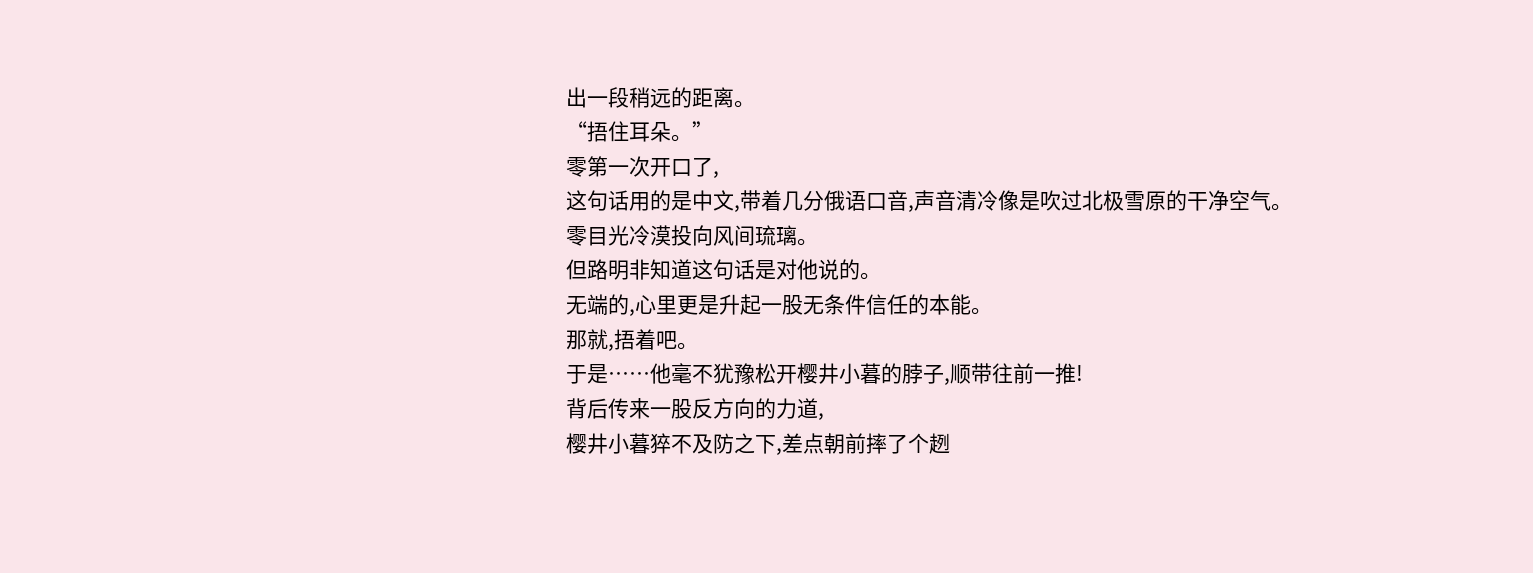出一段稍远的距离。
“捂住耳朵。”
零第一次开口了,
这句话用的是中文,带着几分俄语口音,声音清冷像是吹过北极雪原的干净空气。
零目光冷漠投向风间琉璃。
但路明非知道这句话是对他说的。
无端的,心里更是升起一股无条件信任的本能。
那就,捂着吧。
于是……他毫不犹豫松开樱井小暮的脖子,顺带往前一推!
背后传来一股反方向的力道,
樱井小暮猝不及防之下,差点朝前摔了个趔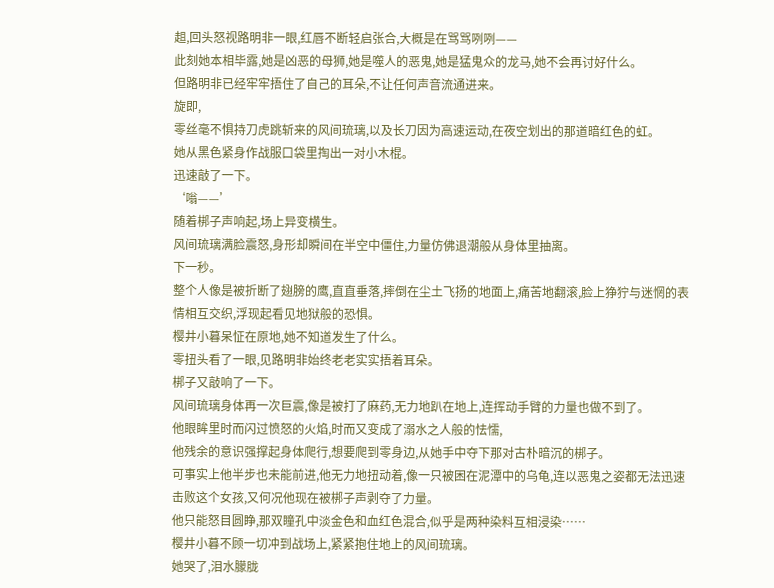趄,回头怒视路明非一眼,红唇不断轻启张合,大概是在骂骂咧咧——
此刻她本相毕露,她是凶恶的母狮,她是噬人的恶鬼,她是猛鬼众的龙马,她不会再讨好什么。
但路明非已经牢牢捂住了自己的耳朵,不让任何声音流通进来。
旋即,
零丝毫不惧持刀虎跳斩来的风间琉璃,以及长刀因为高速运动,在夜空划出的那道暗红色的虹。
她从黑色紧身作战服口袋里掏出一对小木棍。
迅速敲了一下。
‘嗡——’
随着梆子声响起,场上异变横生。
风间琉璃满脸震怒,身形却瞬间在半空中僵住,力量仿佛退潮般从身体里抽离。
下一秒。
整个人像是被折断了翅膀的鹰,直直垂落,摔倒在尘土飞扬的地面上,痛苦地翻滚,脸上狰狞与迷惘的表情相互交织,浮现起看见地狱般的恐惧。
樱井小暮呆怔在原地,她不知道发生了什么。
零扭头看了一眼,见路明非始终老老实实捂着耳朵。
梆子又敲响了一下。
风间琉璃身体再一次巨震,像是被打了麻药,无力地趴在地上,连挥动手臂的力量也做不到了。
他眼眸里时而闪过愤怒的火焰,时而又变成了溺水之人般的怯懦,
他残余的意识强撑起身体爬行,想要爬到零身边,从她手中夺下那对古朴暗沉的梆子。
可事实上他半步也未能前进,他无力地扭动着,像一只被困在泥潭中的乌龟,连以恶鬼之姿都无法迅速击败这个女孩,又何况他现在被梆子声剥夺了力量。
他只能怒目圆睁,那双瞳孔中淡金色和血红色混合,似乎是两种染料互相浸染……
樱井小暮不顾一切冲到战场上,紧紧抱住地上的风间琉璃。
她哭了,泪水朦胧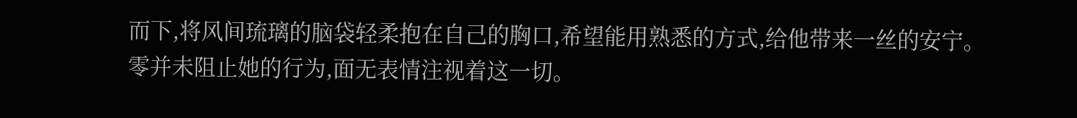而下,将风间琉璃的脑袋轻柔抱在自己的胸口,希望能用熟悉的方式,给他带来一丝的安宁。
零并未阻止她的行为,面无表情注视着这一切。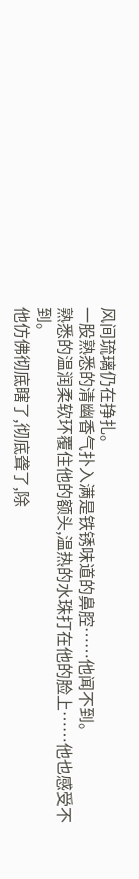风间琉璃仍在挣扎。
一股熟悉的清幽香气扑入满是铁锈味道的鼻腔……他闻不到。
熟悉的温润柔软环覆住他的额头,温热的水珠打在他的脸上……他也感受不到。
他仿佛彻底瞎了,彻底聋了,除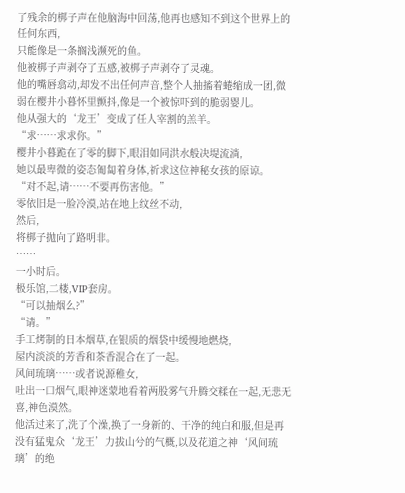了残余的梆子声在他脑海中回荡,他再也感知不到这个世界上的任何东西,
只能像是一条搁浅濒死的鱼。
他被梆子声剥夺了五感,被梆子声剥夺了灵魂。
他的嘴唇翕动,却发不出任何声音,整个人抽搐着蜷缩成一团,微弱在樱井小暮怀里颤抖,像是一个被惊吓到的脆弱婴儿。
他从强大的‘龙王’变成了任人宰割的羔羊。
“求……求求你。”
樱井小暮跪在了零的脚下,眼泪如同洪水般决堤流淌,
她以最卑微的姿态匍匐着身体,祈求这位神秘女孩的原谅。
“对不起,请……不要再伤害他。”
零依旧是一脸冷漠,站在地上纹丝不动,
然后,
将梆子抛向了路明非。
……
一小时后。
极乐馆,二楼,VIP套房。
“可以抽烟么?”
“请。”
手工烤制的日本烟草,在银质的烟袋中缓慢地燃烧,
屋内淡淡的芳香和茶香混合在了一起。
风间琉璃……或者说源稚女,
吐出一口烟气,眼神迷蒙地看着两股雾气升腾交糅在一起,无悲无喜,神色漠然。
他活过来了,洗了个澡,换了一身新的、干净的纯白和服,但是再没有猛鬼众‘龙王’力拔山兮的气概,以及花道之神‘风间琉璃’的绝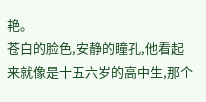艳。
苍白的脸色,安静的瞳孔,他看起来就像是十五六岁的高中生,那个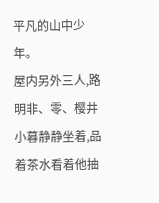平凡的山中少年。
屋内另外三人,路明非、零、樱井小暮静静坐着,品着茶水看着他抽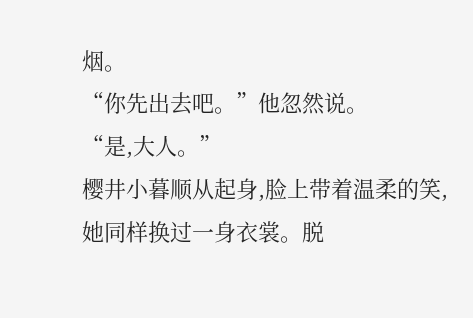烟。
“你先出去吧。”他忽然说。
“是,大人。”
樱井小暮顺从起身,脸上带着温柔的笑,
她同样换过一身衣裳。脱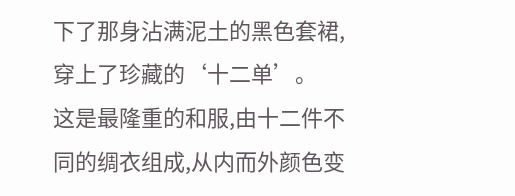下了那身沾满泥土的黑色套裙,穿上了珍藏的‘十二单’。
这是最隆重的和服,由十二件不同的绸衣组成,从内而外颜色变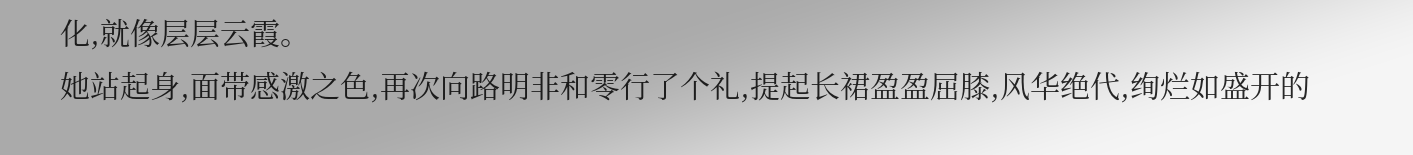化,就像层层云霞。
她站起身,面带感激之色,再次向路明非和零行了个礼,提起长裙盈盈屈膝,风华绝代,绚烂如盛开的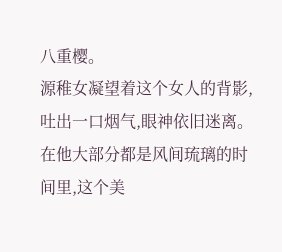八重樱。
源稚女凝望着这个女人的背影,吐出一口烟气,眼神依旧迷离。
在他大部分都是风间琉璃的时间里,这个美